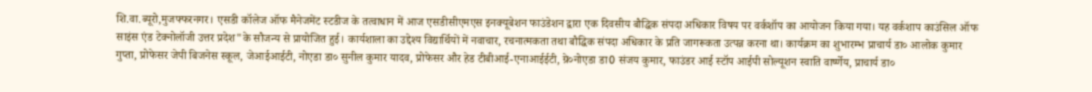शि.वा.ब्यूरो,मुजफ्फरनगर। एसडी कॉलेज ऑफ मैनेजमेंट स्टडीज के तत्वाधान में आज एसडीसीएमएस इनक्यूबेशन फाउंडेशन द्वारा एक दिवसीय बौद्धिक संपदा अधिकार विषय पर वर्कशॉप का आयोजन किया गया। यह वर्कशाप काउंसिल ऑफ साइंस एंड टेक्नोलॉजी उत्तर प्रदेश"के सौजन्य से प्रायोजित हुई। कार्यशाला का उद्देश्य विद्यार्थियों में नवाचार, रचनात्मकता तथा बौद्धिक संपदा अधिकार के प्रति जागरूकता उत्पन्न करना था। कार्यक्रम का शुभारम्भ प्राचार्य डा० आलोक कुमार गुप्ता, प्रोफेसर जेपी बिजनेस स्कूल, जेआईआईटी, नोएडा डा० सुनील कुमार यादव, प्रोफेसर और हेड टीबीआई-एनाआईईटी, ग्रे०नोएडा डा0 संजय कुमार, फाउंडर आई स्टॉप आईपी सोल्यूशन स्वाति वार्ष्णेय, प्राचार्य डा०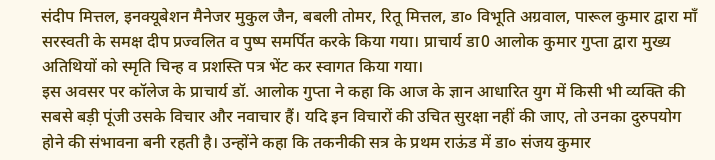संदीप मित्तल, इनक्यूबेशन मैनेजर मुकुल जैन, बबली तोमर, रितू मित्तल, डा० विभूति अग्रवाल, पारूल कुमार द्वारा माँ सरस्वती के समक्ष दीप प्रज्वलित व पुष्प समर्पित करके किया गया। प्राचार्य डा0 आलोक कुमार गुप्ता द्वारा मुख्य अतिथियों को स्मृति चिन्ह व प्रशस्ति पत्र भेंट कर स्वागत किया गया।
इस अवसर पर कॉलेज के प्राचार्य डॉ. आलोक गुप्ता ने कहा कि आज के ज्ञान आधारित युग में किसी भी व्यक्ति की सबसे बड़ी पूंजी उसके विचार और नवाचार हैं। यदि इन विचारों की उचित सुरक्षा नहीं की जाए, तो उनका दुरुपयोग होने की संभावना बनी रहती है। उन्होंने कहा कि तकनीकी सत्र के प्रथम राऊंड में डा० संजय कुमार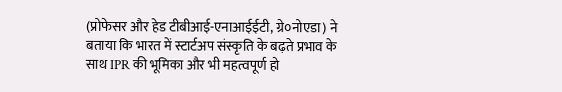(प्रोफेसर और हेड टीबीआई-एनाआईईटी, ग्रे०नोएडा) ने बताया कि भारत में स्टार्टअप संस्कृति के बढ़ते प्रभाव के साथ IPR की भूमिका और भी महत्वपूर्ण हो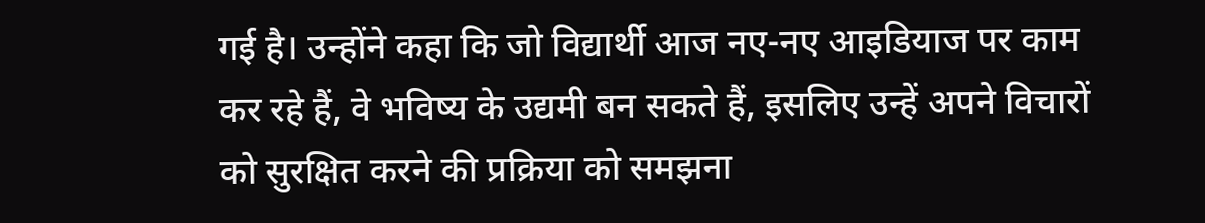गई है। उन्होंने कहा कि जो विद्यार्थी आज नए-नए आइडियाज पर काम कर रहे हैं, वे भविष्य के उद्यमी बन सकते हैं, इसलिए उन्हें अपने विचारों को सुरक्षित करने की प्रक्रिया को समझना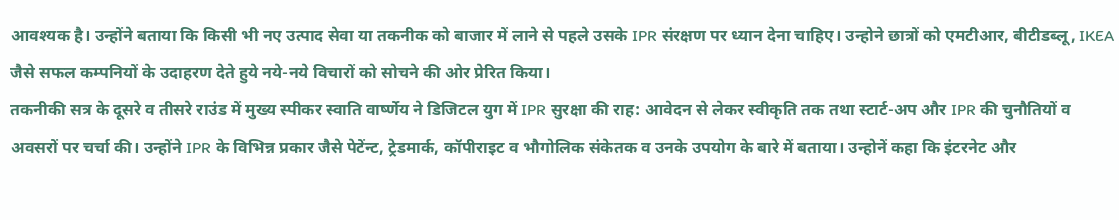आवश्यक है। उन्होंने बताया कि किसी भी नए उत्पाद सेवा या तकनीक को बाजार में लाने से पहले उसके IPR संरक्षण पर ध्यान देना चाहिए। उन्होने छात्रों को एमटीआर, बीटीडब्लू, IKEA जैसे सफल कम्पनियों के उदाहरण देते हुये नये-नये विचारों को सोचने की ओर प्रेरित किया।
तकनीकी सत्र के दूसरे व तीसरे राउंड में मुख्य स्पीकर स्वाति वार्ष्णेय ने डिजिटल युग में IPR सुरक्षा की राह: आवेदन से लेकर स्वीकृति तक तथा स्टार्ट-अप और IPR की चुनौतियों व अवसरों पर चर्चा की। उन्होंने IPR के विभिन्न प्रकार जैसे पेटेंन्ट, ट्रेडमार्क, कॉपीराइट व भौगोलिक संकेतक व उनके उपयोग के बारे में बताया। उन्होनें कहा कि इंटरनेट और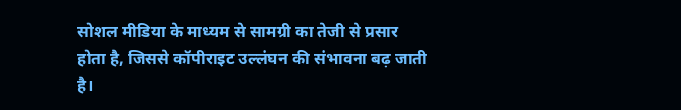सोशल मीडिया के माध्यम से सामग्री का तेजी से प्रसार होता है, जिससे कॉपीराइट उल्लंघन की संभावना बढ़ जाती है।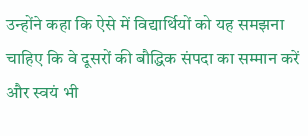उन्होंने कहा कि ऐसे में विद्यार्थियों को यह समझना चाहिए कि वे दूसरों की बौद्धिक संपदा का सम्मान करें और स्वयं भी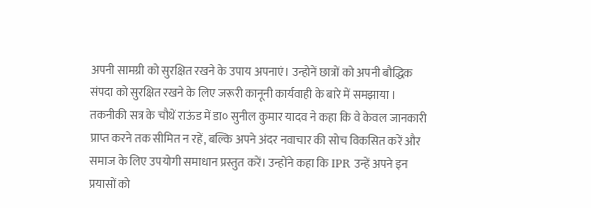अपनी सामग्री को सुरक्षित रखने के उपाय अपनाएं। उन्होनें छात्रों को अपनी बौद्धिक संपदा को सुरक्षित रखने के लिए जरूरी कानूनी कार्यवाही के बारे में समझाया ।
तकनीकी सत्र के चौथें राऊंड में डा० सुनील कुमार यादव ने कहा कि वे केवल जानकारी प्राप्त करने तक सीमित न रहें, बल्कि अपने अंदर नवाचार की सोच विकसित करें और समाज के लिए उपयोगी समाधान प्रस्तुत करें। उन्होंने कहा कि IPR उन्हें अपने इन प्रयासों को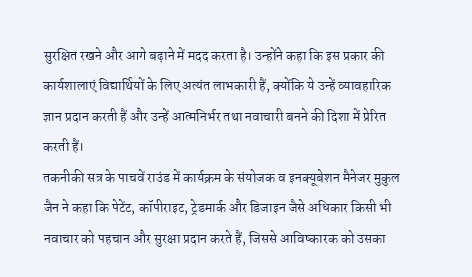सुरक्षित रखने और आगे बढ़ाने में मदद करता है। उन्होंने कहा कि इस प्रकार की कार्यशालाएं विद्यार्थियों के लिए अत्यंत लाभकारी हैं, क्योंकि ये उन्हें व्यावहारिक ज्ञान प्रदान करती हैं और उन्हें आत्मनिर्भर तथा नवाचारी बनने की दिशा में प्रेरित करती हैं।
तकनीकी सत्र के पाचवें राउंड में कार्यक्रम के संयोजक व इनक्यूबेशन मैनेजर मुकुल जैन ने कहा कि पेटेंट, कॉपीराइट, ट्रेडमार्क और डिजाइन जैसे अधिकार किसी भी नवाचार को पहचान और सुरक्षा प्रदान करते हैं, जिससे आविष्कारक को उसका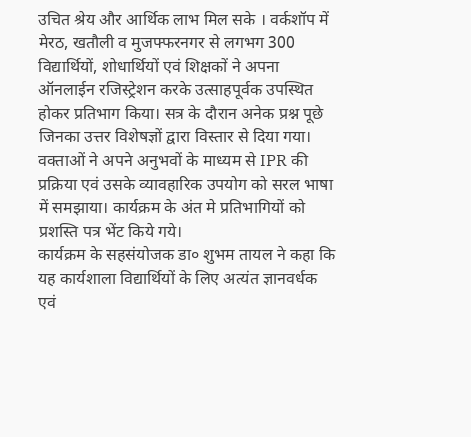उचित श्रेय और आर्थिक लाभ मिल सके । वर्कशॉप में मेरठ, खतौली व मुजफ्फरनगर से लगभग 300 विद्यार्थियों, शोधार्थियों एवं शिक्षकों ने अपना ऑनलाईन रजिस्ट्रेशन करके उत्साहपूर्वक उपस्थित होकर प्रतिभाग किया। सत्र के दौरान अनेक प्रश्न पूछे जिनका उत्तर विशेषज्ञों द्वारा विस्तार से दिया गया। वक्ताओं ने अपने अनुभवों के माध्यम से IPR की प्रक्रिया एवं उसके व्यावहारिक उपयोग को सरल भाषा में समझाया। कार्यक्रम के अंत मे प्रतिभागियों को प्रशस्ति पत्र भेंट किये गये।
कार्यक्रम के सहसंयोजक डा० शुभम तायल ने कहा कि यह कार्यशाला विद्यार्थियों के लिए अत्यंत ज्ञानवर्धक एवं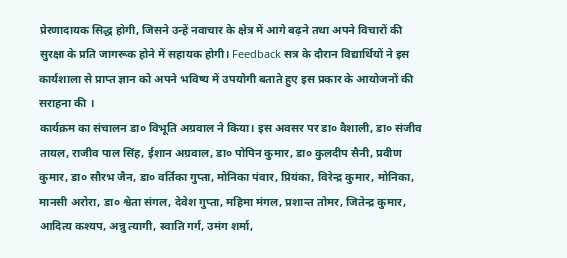प्रेरणादायक सिद्ध होगी, जिसने उन्हें नवाचार के क्षेत्र में आगे बढ़ने तथा अपने विचारों की सुरक्षा के प्रति जागरूक होने में सहायक होगी। Feedback सत्र के दौरान विद्यार्थियों ने इस कार्यशाला से प्राप्त ज्ञान को अपने भविष्य में उपयोगी बताते हुए इस प्रकार के आयोजनों की सराहना की ।
कार्यक्रम का संचालन डा० विभूति अग्रवाल ने किया। इस अवसर पर डा० वैशाली, डा० संजीव तायल, राजीव पाल सिंह, ईशान अग्रवाल, डा० पोपिन कुमार, डा० कुलदीप सैनी, प्रवीण कुमार, डा० सौरभ जैन, डा० वर्तिका गुप्ता, मोनिका पंवार, प्रियंका, विरेन्द्र कुमार, मोनिका, मानसी अरोरा, डा० श्वेता संगल, देवेश गुप्ता, महिमा मंगल, प्रशान्त तोमर, जितेन्द्र कुमार, आदित्य कश्यप, अन्नु त्यागी, स्वाति गर्ग, उमंग शर्मा,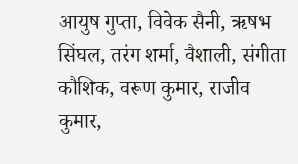आयुष गुप्ता, विवेक सैनी, ऋषभ सिंघल, तरंग शर्मा, वैशाली, संगीता कौशिक, वरूण कुमार, राजीव कुमार,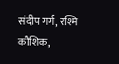संदीप गर्ग, रश्मि कौशिक,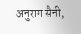अनुराग सैनी,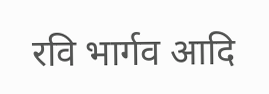रवि भार्गव आदि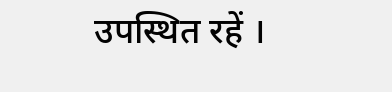उपस्थित रहें ।